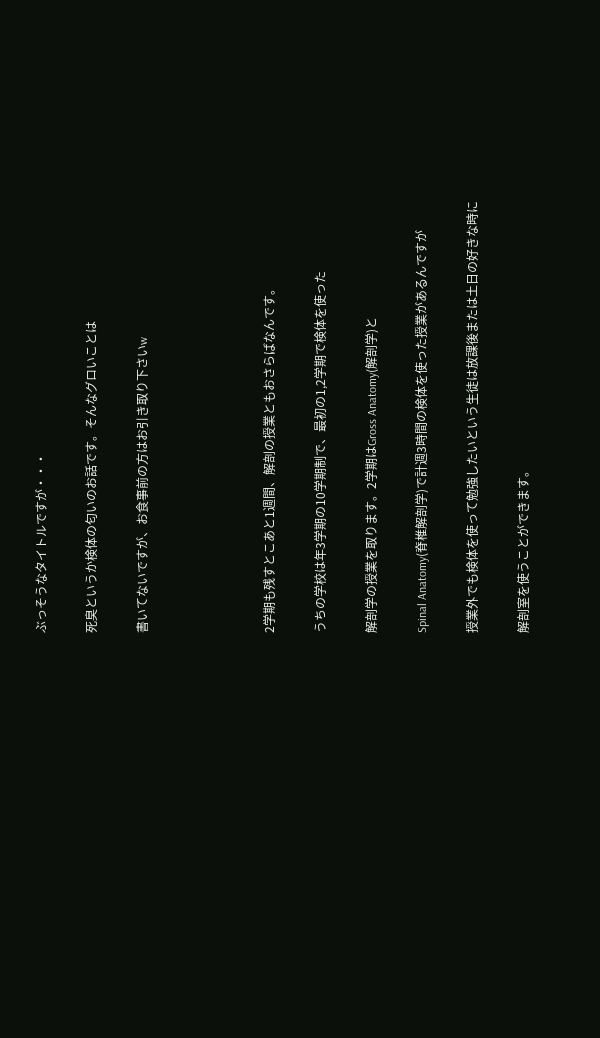ぶっそうなタイトルですが・・・

死臭というか検体の匂いのお話です。そんなグロいことは

書いてないですが、お食事前の方はお引き取り下さいw




2学期も残すとこあと1週間、解剖の授業ともおさらばなんです。

うちの学校は年3学期の10学期制で、最初の1,2学期で検体を使った

解剖学の授業を取ります。2学期はGross Anatomy(解剖学)と

Spinal Anatomy(脊椎解剖学)で計週3時間の検体を使った授業があるんですが

授業外でも検体を使って勉強したいという生徒は放課後または土日の好きな時に

解剖室を使うことができます。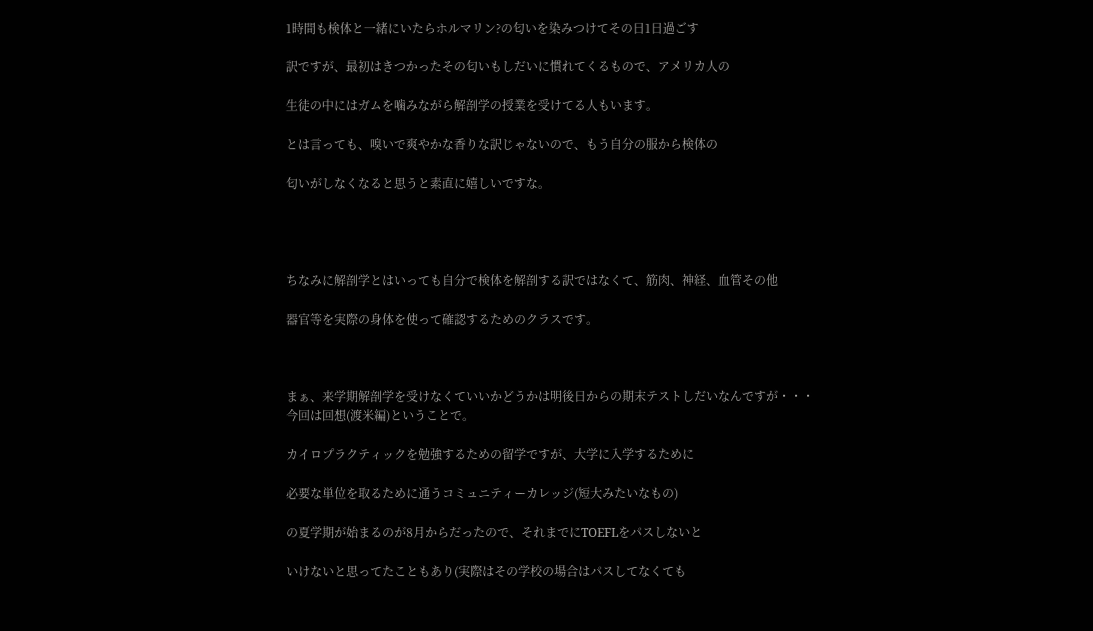1時間も検体と一緒にいたらホルマリン?の匂いを染みつけてその日1日過ごす

訳ですが、最初はきつかったその匂いもしだいに慣れてくるもので、アメリカ人の

生徒の中にはガムを噛みながら解剖学の授業を受けてる人もいます。

とは言っても、嗅いで爽やかな香りな訳じゃないので、もう自分の服から検体の

匂いがしなくなると思うと素直に嬉しいですな。




ちなみに解剖学とはいっても自分で検体を解剖する訳ではなくて、筋肉、神経、血管その他

器官等を実際の身体を使って確認するためのクラスです。



まぁ、来学期解剖学を受けなくていいかどうかは明後日からの期末テストしだいなんですが・・・
今回は回想(渡米編)ということで。

カイロプラクティックを勉強するための留学ですが、大学に入学するために

必要な単位を取るために通うコミュニティーカレッジ(短大みたいなもの)

の夏学期が始まるのが8月からだったので、それまでにTOEFLをパスしないと

いけないと思ってたこともあり(実際はその学校の場合はパスしてなくても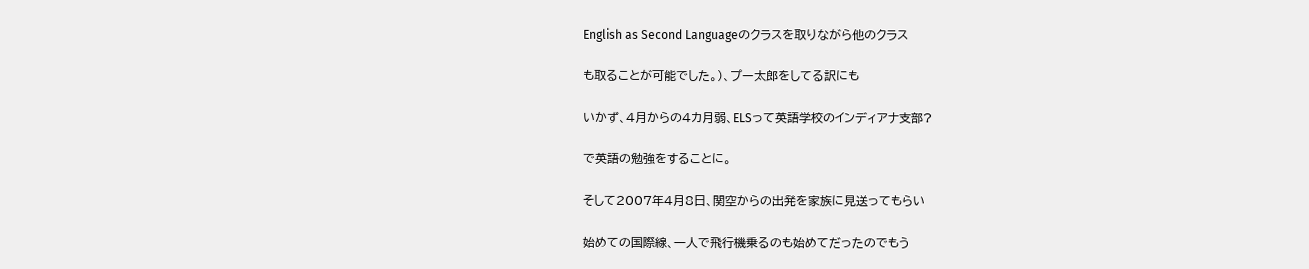English as Second Languageのクラスを取りながら他のクラス

も取ることが可能でした。)、プー太郎をしてる訳にも

いかず、4月からの4カ月弱、ELSって英語学校のインディアナ支部?

で英語の勉強をすることに。

そして2007年4月8日、関空からの出発を家族に見送ってもらい

始めての国際線、一人で飛行機乗るのも始めてだったのでもう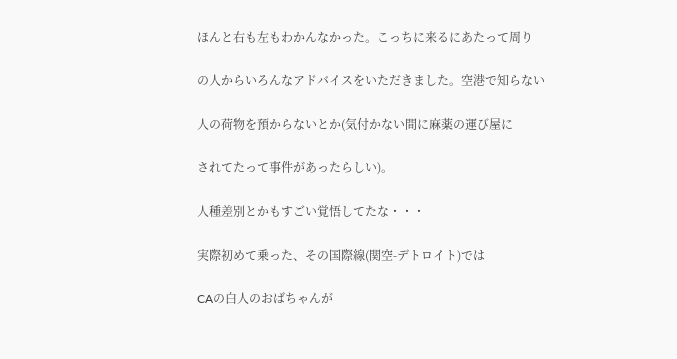ほんと右も左もわかんなかった。こっちに来るにあたって周り

の人からいろんなアドバイスをいただきました。空港で知らない

人の荷物を預からないとか(気付かない間に麻薬の運び屋に

されてたって事件があったらしい)。

人種差別とかもすごい覚悟してたな・・・

実際初めて乗った、その国際線(関空-デトロイト)では

CAの白人のおばちゃんが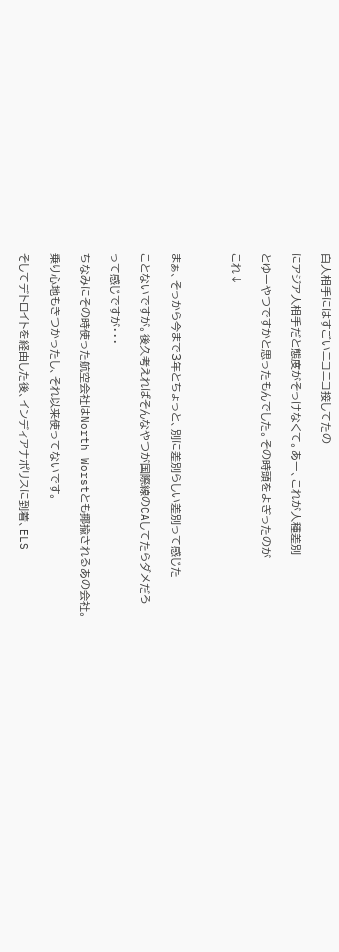白人相手にはすごいニコニコ接してたの

にアジア人相手だと態度がそっけなくて。あー、これが人種差別

とゆーやつですかと思ったもんでした。その時頭をよぎったのが

これ↓



まぁ、そっから今まで3年とちょっと、別に差別らしい差別って感じた

ことないですが。後久考えればそんなやつが国際線のCAしてたらダメだろ

って感じですが・・・

ちなみにその時使った航空会社はNorth Worstとも揶揄されるあの会社。

乗り心地もきつかったし、それ以来使ってないです。

そしてデトロイトを経由した後、インディアナポリスに到着、ELS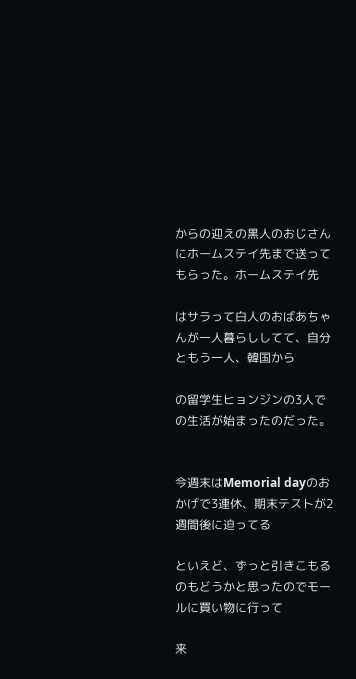からの迎えの黒人のおじさんにホームステイ先まで送ってもらった。ホームステイ先

はサラって白人のおばあちゃんが一人暮らししてて、自分ともう一人、韓国から

の留学生ヒョンジンの3人での生活が始まったのだった。


今週末はMemorial dayのおかげで3連休、期末テストが2週間後に迫ってる

といえど、ずっと引きこもるのもどうかと思ったのでモールに買い物に行って

来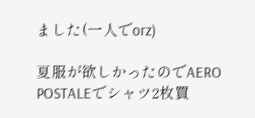ました(一人でorz)

夏服が欲しかったのでAERO POSTALEでシャツ2枚買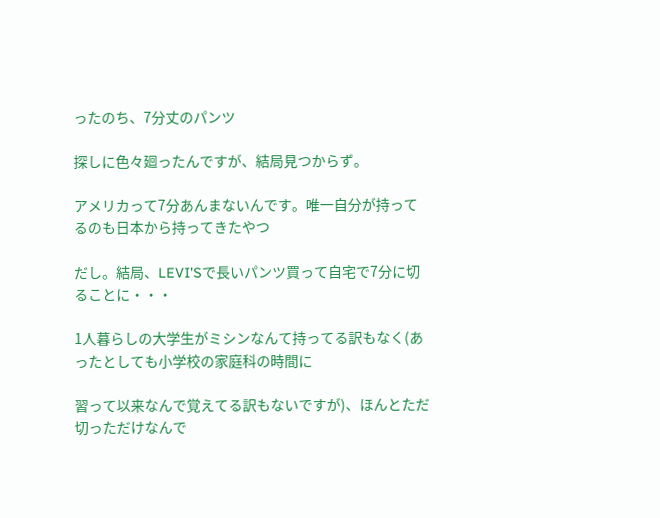ったのち、7分丈のパンツ

探しに色々廻ったんですが、結局見つからず。

アメリカって7分あんまないんです。唯一自分が持ってるのも日本から持ってきたやつ

だし。結局、LEVI'Sで長いパンツ買って自宅で7分に切ることに・・・

1人暮らしの大学生がミシンなんて持ってる訳もなく(あったとしても小学校の家庭科の時間に

習って以来なんで覚えてる訳もないですが)、ほんとただ切っただけなんで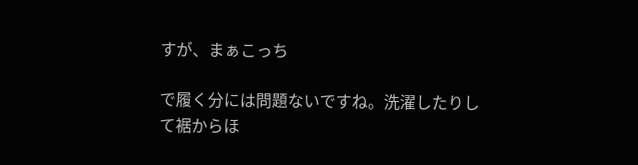すが、まぁこっち

で履く分には問題ないですね。洗濯したりして裾からほ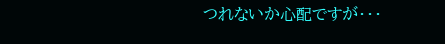つれないか心配ですが・・・